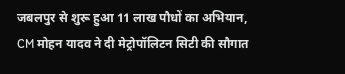जबलपुर से शुरू हुआ 11 लाख पौधों का अभियान, CM मोहन यादव ने दी मेट्रोपॉलिटन सिटी की सौगात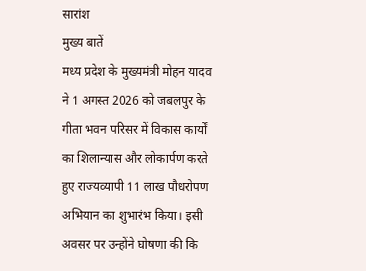सारांश
मुख्य बातें
मध्य प्रदेश के मुख्यमंत्री मोहन यादव ने 1 अगस्त 2026 को जबलपुर के गीता भवन परिसर में विकास कार्यों का शिलान्यास और लोकार्पण करते हुए राज्यव्यापी 11 लाख पौधरोपण अभियान का शुभारंभ किया। इसी अवसर पर उन्होंने घोषणा की कि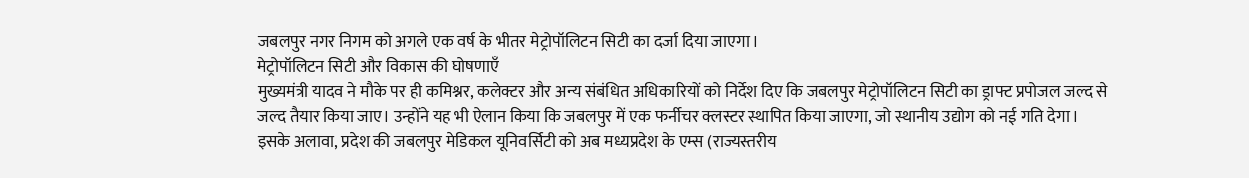जबलपुर नगर निगम को अगले एक वर्ष के भीतर मेट्रोपॉलिटन सिटी का दर्जा दिया जाएगा।
मेट्रोपॉलिटन सिटी और विकास की घोषणाएँ
मुख्यमंत्री यादव ने मौके पर ही कमिश्नर, कलेक्टर और अन्य संबंधित अधिकारियों को निर्देश दिए कि जबलपुर मेट्रोपॉलिटन सिटी का ड्राफ्ट प्रपोजल जल्द से जल्द तैयार किया जाए। उन्होंने यह भी ऐलान किया कि जबलपुर में एक फर्नीचर क्लस्टर स्थापित किया जाएगा, जो स्थानीय उद्योग को नई गति देगा।
इसके अलावा, प्रदेश की जबलपुर मेडिकल यूनिवर्सिटी को अब मध्यप्रदेश के एम्स (राज्यस्तरीय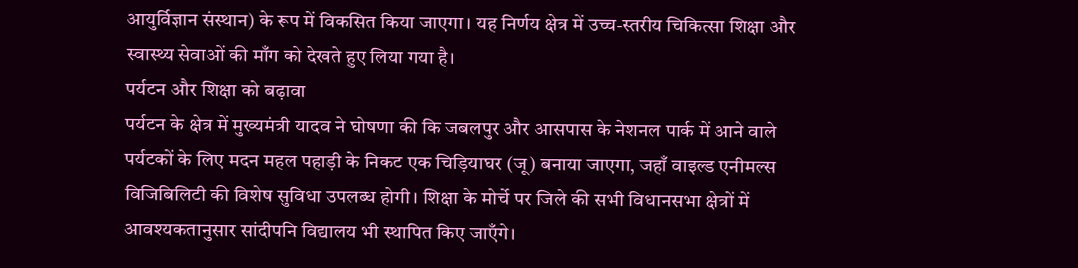आयुर्विज्ञान संस्थान) के रूप में विकसित किया जाएगा। यह निर्णय क्षेत्र में उच्च-स्तरीय चिकित्सा शिक्षा और स्वास्थ्य सेवाओं की माँग को देखते हुए लिया गया है।
पर्यटन और शिक्षा को बढ़ावा
पर्यटन के क्षेत्र में मुख्यमंत्री यादव ने घोषणा की कि जबलपुर और आसपास के नेशनल पार्क में आने वाले पर्यटकों के लिए मदन महल पहाड़ी के निकट एक चिड़ियाघर (जू) बनाया जाएगा, जहाँ वाइल्ड एनीमल्स विजिबिलिटी की विशेष सुविधा उपलब्ध होगी। शिक्षा के मोर्चे पर जिले की सभी विधानसभा क्षेत्रों में आवश्यकतानुसार सांदीपनि विद्यालय भी स्थापित किए जाएँगे।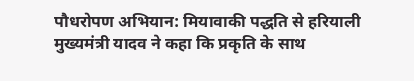पौधरोपण अभियान: मियावाकी पद्धति से हरियाली
मुख्यमंत्री यादव ने कहा कि प्रकृति के साथ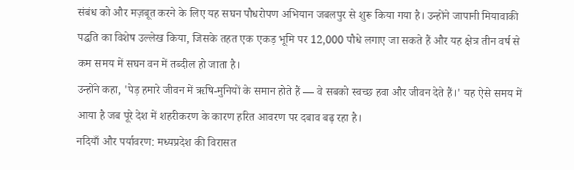संबंध को और मज़बूत करने के लिए यह सघन पौधरोपण अभियान जबलपुर से शुरू किया गया है। उन्होंने जापानी मियावाकी पद्धति का विशेष उल्लेख किया, जिसके तहत एक एकड़ भूमि पर 12,000 पौधे लगाए जा सकते हैं और यह क्षेत्र तीन वर्ष से कम समय में सघन वन में तब्दील हो जाता है।
उन्होंने कहा, 'पेड़ हमारे जीवन में ऋषि-मुनियों के समान होते हैं — वे सबको स्वच्छ हवा और जीवन देते हैं।' यह ऐसे समय में आया है जब पूरे देश में शहरीकरण के कारण हरित आवरण पर दबाव बढ़ रहा है।
नदियाँ और पर्यावरण: मध्यप्रदेश की विरासत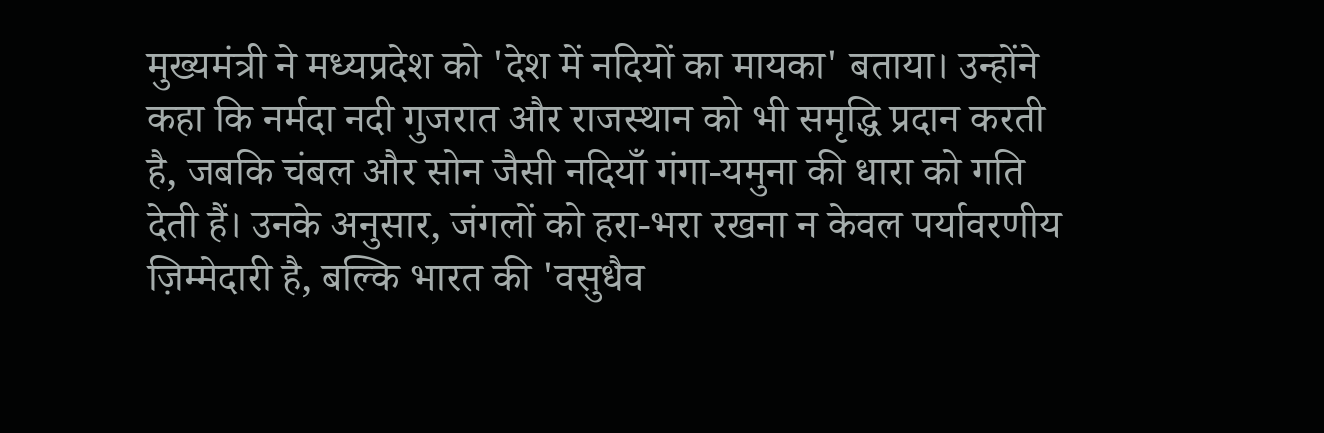मुख्यमंत्री ने मध्यप्रदेश को 'देश में नदियों का मायका' बताया। उन्होंने कहा कि नर्मदा नदी गुजरात और राजस्थान को भी समृद्धि प्रदान करती है, जबकि चंबल और सोन जैसी नदियाँ गंगा-यमुना की धारा को गति देती हैं। उनके अनुसार, जंगलों को हरा-भरा रखना न केवल पर्यावरणीय ज़िम्मेदारी है, बल्कि भारत की 'वसुधैव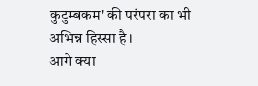कुटुम्बकम' की परंपरा का भी अभिन्न हिस्सा है।
आगे क्या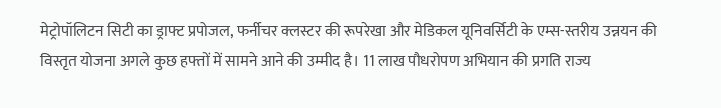मेट्रोपॉलिटन सिटी का ड्राफ्ट प्रपोजल, फर्नीचर क्लस्टर की रूपरेखा और मेडिकल यूनिवर्सिटी के एम्स-स्तरीय उन्नयन की विस्तृत योजना अगले कुछ हफ्तों में सामने आने की उम्मीद है। 11 लाख पौधरोपण अभियान की प्रगति राज्य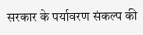सरकार के पर्यावरण संकल्प की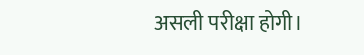असली परीक्षा होगी।